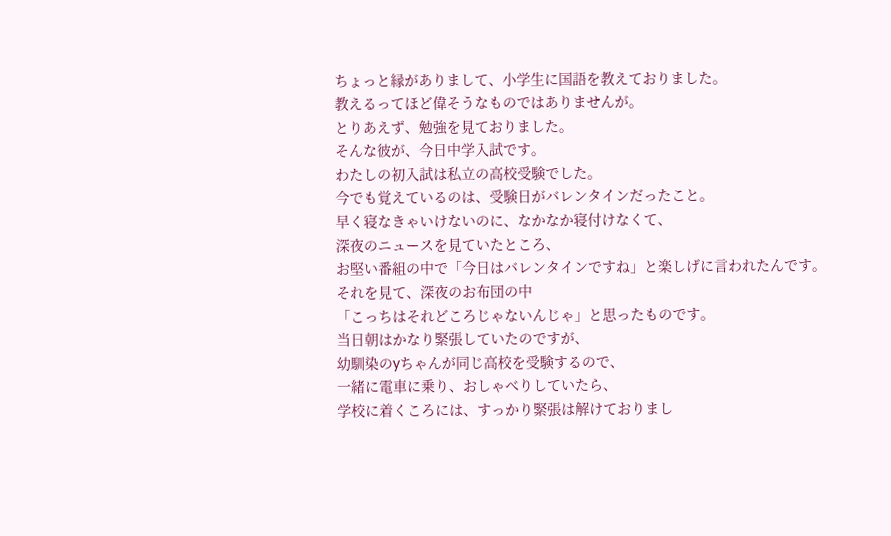ちょっと縁がありまして、小学生に国語を教えておりました。
教えるってほど偉そうなものではありませんが。
とりあえず、勉強を見ておりました。
そんな彼が、今日中学入試です。
わたしの初入試は私立の高校受験でした。
今でも覚えているのは、受験日がバレンタインだったこと。
早く寝なきゃいけないのに、なかなか寝付けなくて、
深夜のニュースを見ていたところ、
お堅い番組の中で「今日はバレンタインですね」と楽しげに言われたんです。
それを見て、深夜のお布団の中
「こっちはそれどころじゃないんじゃ」と思ったものです。
当日朝はかなり緊張していたのですが、
幼馴染のyちゃんが同じ高校を受験するので、
一緒に電車に乗り、おしゃべりしていたら、
学校に着くころには、すっかり緊張は解けておりまし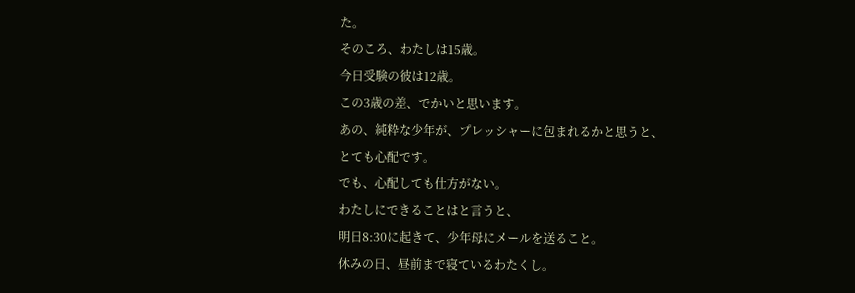た。
そのころ、わたしは15歳。
今日受験の彼は12歳。
この3歳の差、でかいと思います。
あの、純粋な少年が、プレッシャーに包まれるかと思うと、
とても心配です。
でも、心配しても仕方がない。
わたしにできることはと言うと、
明日8:30に起きて、少年母にメールを送ること。
休みの日、昼前まで寝ているわたくし。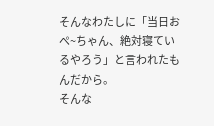そんなわたしに「当日おぺ~ちゃん、絶対寝ているやろう」と言われたもんだから。
そんな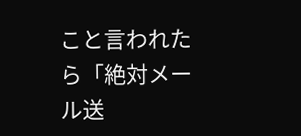こと言われたら「絶対メール送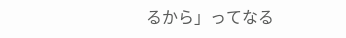るから」ってなる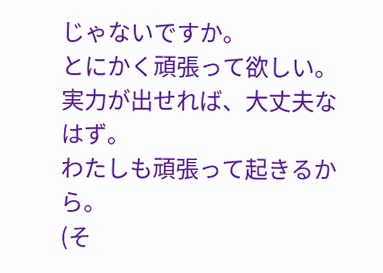じゃないですか。
とにかく頑張って欲しい。
実力が出せれば、大丈夫なはず。
わたしも頑張って起きるから。
(そ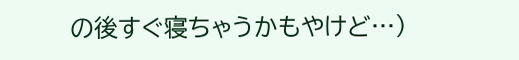の後すぐ寝ちゃうかもやけど…)